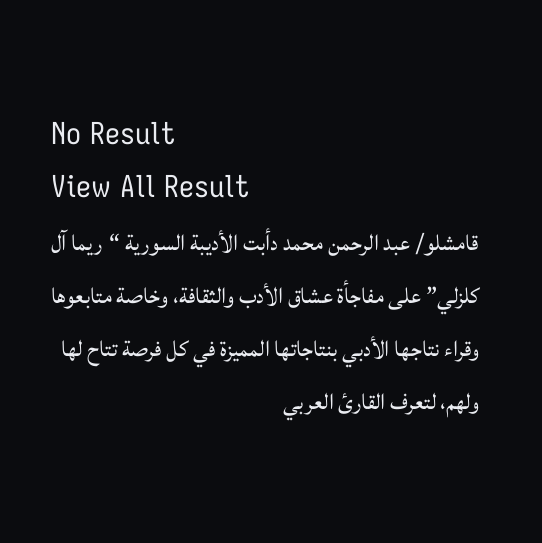No Result
View All Result
قامشلو/ عبد الرحمن محمد دأبت الأديبة السورية “ريما آل كلزلي” على مفاجأة عشاق الأدب والثقافة، وخاصة متابعوها وقراء نتاجها الأدبي بنتاجاتها المميزة في كل فرصة تتاح لها ولهم، لتعرف القارئ العربي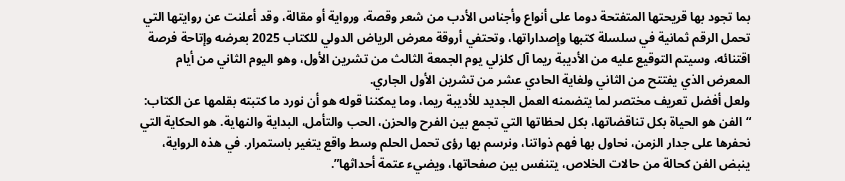بما تجود بها قريحتها المتفتحة دوما على أنواع وأجناس الأدب من شعر وقصة، ورواية أو مقالة، وقد أعلنت عن روايتها التي تحمل الرقم ثمانية في سلسلة كتبها وإصداراتها، وتحتفي أروقة معرض الرياض الدولي للكتاب 2025 بعرضه وإتاحة فرصة اقتنائه، وسيتم التوقيع عليه من الأديبة ريما آل كلزلي يوم الجمعة الثالث من تشرين الأول، وهو اليوم الثاني من أيام المعرض الذي يفتتح من الثاني ولغاية الحادي عشر من تشرين الأول الجاري.
ولعل أفضل تعريف مختصر لما يتضمنه العمل الجديد للأديبة ريما، وما يمكننا قوله هو أن نورد ما كتبته بقلمها عن الكتاب: “الفن هو الحياة بكل تناقضاتها، بكل لحظاتها التي تجمع بين الفرح والحزن، الحب والتأمل، البداية والنهاية. هو الحكاية التي نحفرها على جدار الزمن، نحاول بها فهم ذواتنا، ونرسم بها رؤى تحمل الحلم وسط واقع يتغير باستمرار. في هذه الرواية، ينبض الفن كحالة من حالات الخلاص، يتنفس بين صفحاتها، ويضيء عتمة أحداثها”.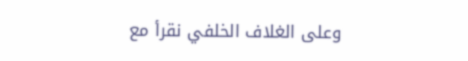وعلى الغلاف الخلفي نقرأ مع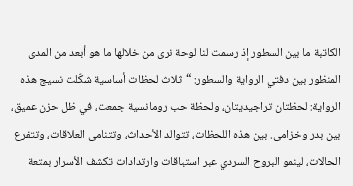الكاتبة ما بين السطور إذ رسمت لنا لوحة نرى من خلالها ما هو أبعد من المدى المنظور بين دفتي الرواية والسطور: “ثلاث لحظات أساسية شكّلت نسيج هذه الرواية: لحظتان تراجيديتان، ولحظة حب رومانسية جمعت، في ظل حزن عميق، بين بدر وخزامى. بين هذه اللحظات، تتوالد الأحداث، وتتنامى العلاقات، وتتفرع الحالات، لينمو البروح السردي عبر استباقات وارتدادات تكشف الأسرار بمتعة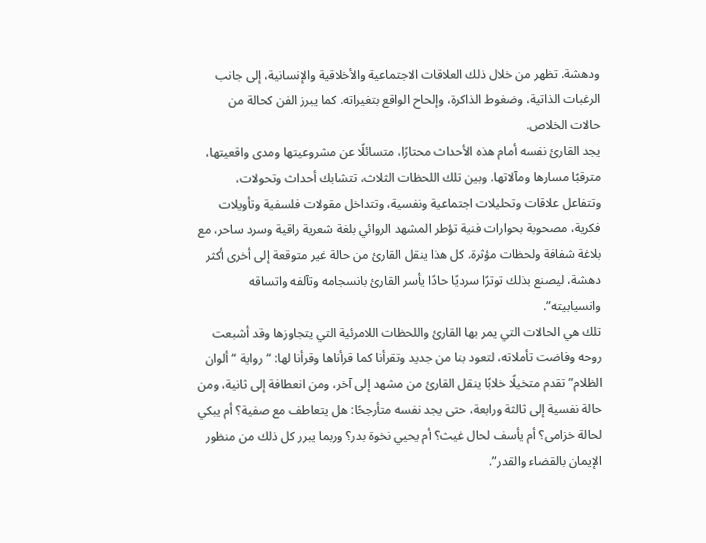ودهشة. تظهر من خلال ذلك العلاقات الاجتماعية والأخلاقية والإنسانية، إلى جانب الرغبات الذاتية، وضغوط الذاكرة، وإلحاح الواقع بتغيراته. كما يبرز الفن كحالة من حالات الخلاص.
يجد القارئ نفسه أمام هذه الأحداث محتارًا، متسائلًا عن مشروعيتها ومدى واقعيتها، مترقبًا مسارها ومآلاتها. وبين تلك اللحظات الثلاث، تتشابك أحداث وتحولات، وتتفاعل علاقات وتحليلات اجتماعية ونفسية، وتتداخل مقولات فلسفية وتأويلات فكرية، مصحوبة بحوارات فنية تؤطر المشهد الروائي بلغة شعرية راقية وسرد ساحر، مع بلاغة شفافة ولحظات مؤثرة. كل هذا ينقل القارئ من حالة غير متوقعة إلى أخرى أكثر دهشة، ليصنع بذلك توترًا سرديًا حادًا يأسر القارئ بانسجامه وتآلفه واتساقه وانسيابيته”.
تلك هي الحالات التي يمر بها القارئ واللحظات اللامرئية التي يتجاوزها وقد أشبعت روحه وفاضت تأملاته، لتعود بنا من جديد وتقرأنا كما قرأناها وقرأنا لها: “رواية “ألوان الظلام” تقدم متخيلًا خلابًا ينقل القارئ من مشهد إلى آخر، ومن انعطافة إلى ثانية، ومن حالة نفسية إلى ثالثة ورابعة، حتى يجد نفسه متأرجحًا: هل يتعاطف مع صفية؟ أم يبكي لحالة خزامى؟ أم يأسف لحال غيث؟ أم يحيي نخوة بدر؟ وربما يبرر كل ذلك من منظور الإيمان بالقضاء والقدر”.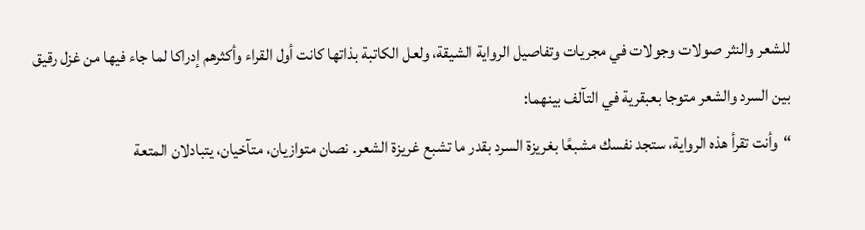للشعر والنثر صولات وجولات في مجريات وتفاصيل الرواية الشيقة، ولعل الكاتبة بذاتها كانت أول القراء وأكثرهم إدراكا لما جاء فيها من غزل رقيق بين السرد والشعر متوجا بعبقرية في التآلف بينهما:
“وأنت تقرأ هذه الرواية، ستجد نفسك مشبعًا بغريزة السرد بقدر ما تشبع غريزة الشعر. نصان متوازيان، متآخيان، يتبادلان المتعة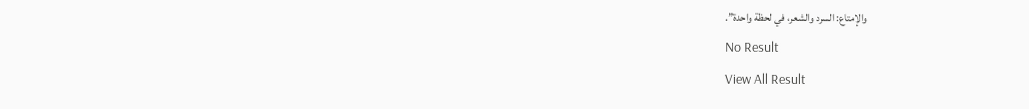والإمتاع: السرد والشعر، في لحظة واحدة”.
No Result
View All Result